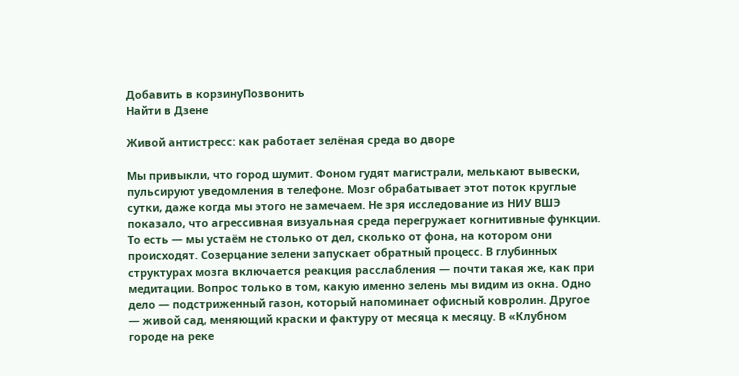Добавить в корзинуПозвонить
Найти в Дзене

Живой антистресс: как работает зелёная среда во дворе

Мы привыкли, что город шумит. Фоном гудят магистрали, мелькают вывески, пульсируют уведомления в телефоне. Мозг обрабатывает этот поток круглые сутки, даже когда мы этого не замечаем. Не зря исследование из НИУ ВШЭ показало, что агрессивная визуальная среда перегружает когнитивные функции. То есть — мы устаём не столько от дел, сколько от фона, на котором они происходят. Созерцание зелени запускает обратный процесс. В глубинных структурах мозга включается реакция расслабления — почти такая же, как при медитации. Вопрос только в том, какую именно зелень мы видим из окна. Одно дело — подстриженный газон, который напоминает офисный ковролин. Другое — живой сад, меняющий краски и фактуру от месяца к месяцу. В «Клубном городе на реке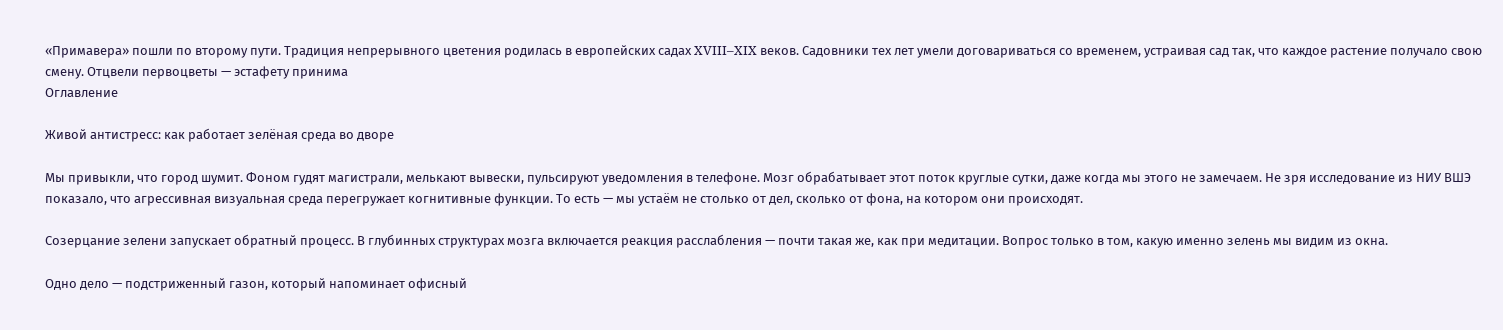«Примавера» пошли по второму пути. Традиция непрерывного цветения родилась в европейских садах XVIII–XIX веков. Садовники тех лет умели договариваться со временем, устраивая сад так, что каждое растение получало свою смену. Отцвели первоцветы — эстафету принима
Оглавление

Живой антистресс: как работает зелёная среда во дворе

Мы привыкли, что город шумит. Фоном гудят магистрали, мелькают вывески, пульсируют уведомления в телефоне. Мозг обрабатывает этот поток круглые сутки, даже когда мы этого не замечаем. Не зря исследование из НИУ ВШЭ показало, что агрессивная визуальная среда перегружает когнитивные функции. То есть — мы устаём не столько от дел, сколько от фона, на котором они происходят.

Созерцание зелени запускает обратный процесс. В глубинных структурах мозга включается реакция расслабления — почти такая же, как при медитации. Вопрос только в том, какую именно зелень мы видим из окна.

Одно дело — подстриженный газон, который напоминает офисный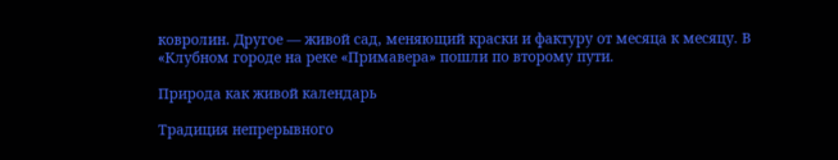ковролин. Другое — живой сад, меняющий краски и фактуру от месяца к месяцу. В «Клубном городе на реке «Примавера» пошли по второму пути.

Природа как живой календарь

Традиция непрерывного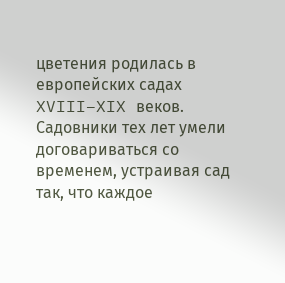цветения родилась в европейских садах XVIII–XIX веков. Садовники тех лет умели договариваться со временем, устраивая сад так, что каждое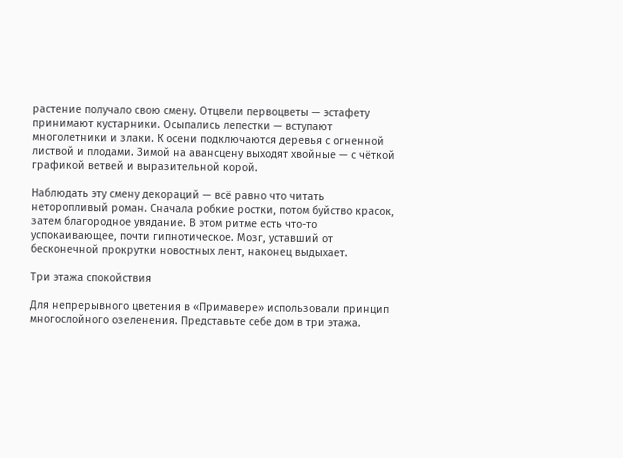растение получало свою смену. Отцвели первоцветы — эстафету принимают кустарники. Осыпались лепестки — вступают многолетники и злаки. К осени подключаются деревья с огненной листвой и плодами. Зимой на авансцену выходят хвойные — с чёткой графикой ветвей и выразительной корой.

Наблюдать эту смену декораций — всё равно что читать неторопливый роман. Сначала робкие ростки, потом буйство красок, затем благородное увядание. В этом ритме есть что-то успокаивающее, почти гипнотическое. Мозг, уставший от бесконечной прокрутки новостных лент, наконец выдыхает.

Три этажа спокойствия

Для непрерывного цветения в «Примавере» использовали принцип многослойного озеленения. Представьте себе дом в три этажа.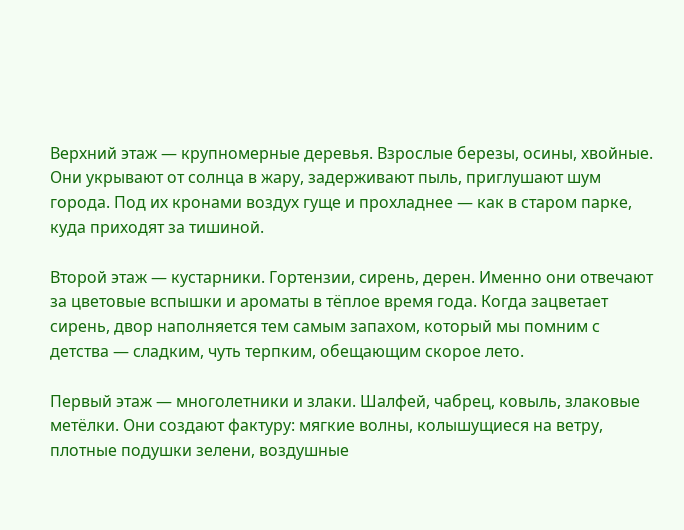Верхний этаж — крупномерные деревья. Взрослые березы, осины, хвойные. Они укрывают от солнца в жару, задерживают пыль, приглушают шум города. Под их кронами воздух гуще и прохладнее — как в старом парке, куда приходят за тишиной.

Второй этаж — кустарники. Гортензии, сирень, дерен. Именно они отвечают за цветовые вспышки и ароматы в тёплое время года. Когда зацветает сирень, двор наполняется тем самым запахом, который мы помним с детства — сладким, чуть терпким, обещающим скорое лето.

Первый этаж — многолетники и злаки. Шалфей, чабрец, ковыль, злаковые метёлки. Они создают фактуру: мягкие волны, колышущиеся на ветру, плотные подушки зелени, воздушные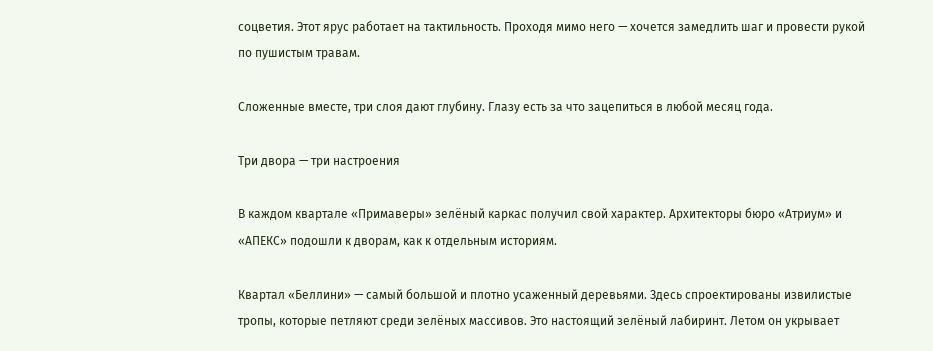соцветия. Этот ярус работает на тактильность. Проходя мимо него — хочется замедлить шаг и провести рукой по пушистым травам.

Сложенные вместе, три слоя дают глубину. Глазу есть за что зацепиться в любой месяц года.

Три двора — три настроения

В каждом квартале «Примаверы» зелёный каркас получил свой характер. Архитекторы бюро «Атриум» и «АПЕКС» подошли к дворам, как к отдельным историям.

Квартал «Беллини» — самый большой и плотно усаженный деревьями. Здесь спроектированы извилистые тропы, которые петляют среди зелёных массивов. Это настоящий зелёный лабиринт. Летом он укрывает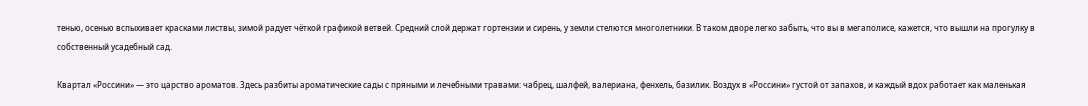тенью, осенью вспыхивает красками листвы, зимой радует чёткой графикой ветвей. Средний слой держат гортензии и сирень, у земли стелются многолетники. В таком дворе легко забыть, что вы в мегаполисе, кажется, что вышли на прогулку в собственный усадебный сад.

Квартал «Россини» — это царство ароматов. Здесь разбиты ароматические сады с пряными и лечебными травами: чабрец, шалфей, валериана, фенхель, базилик. Воздух в «Россини» густой от запахов, и каждый вдох работает как маленькая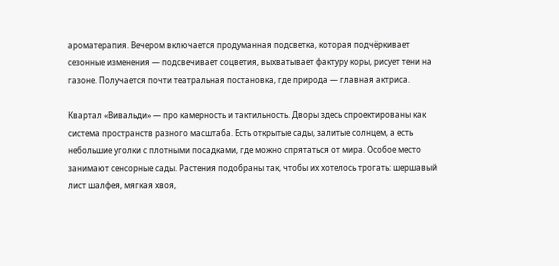ароматерапия. Вечером включается продуманная подсветка, которая подчёркивает сезонные изменения — подсвечивает соцветия, выхватывает фактуру коры, рисует тени на газоне. Получается почти театральная постановка, где природа — главная актриса.

Квартал «Вивальди» — про камерность и тактильность. Дворы здесь спроектированы как система пространств разного масштаба. Есть открытые сады, залитые солнцем, а есть небольшие уголки с плотными посадками, где можно спрятаться от мира. Особое место занимают сенсорные сады. Растения подобраны так, чтобы их хотелось трогать: шершавый лист шалфея, мягкая хвоя,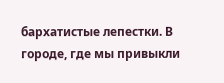бархатистые лепестки. В городе, где мы привыкли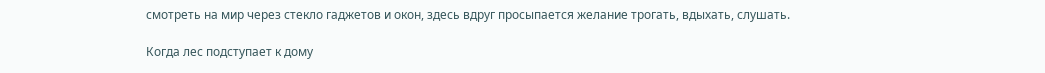смотреть на мир через стекло гаджетов и окон, здесь вдруг просыпается желание трогать, вдыхать, слушать.

Когда лес подступает к дому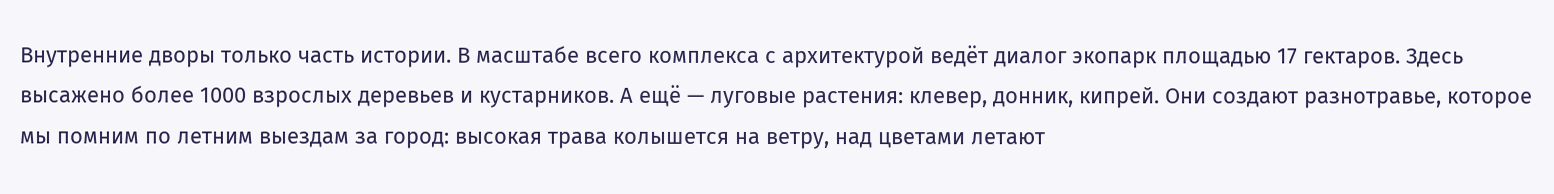Внутренние дворы только часть истории. В масштабе всего комплекса с архитектурой ведёт диалог экопарк площадью 17 гектаров. Здесь высажено более 1000 взрослых деревьев и кустарников. А ещё — луговые растения: клевер, донник, кипрей. Они создают разнотравье, которое мы помним по летним выездам за город: высокая трава колышется на ветру, над цветами летают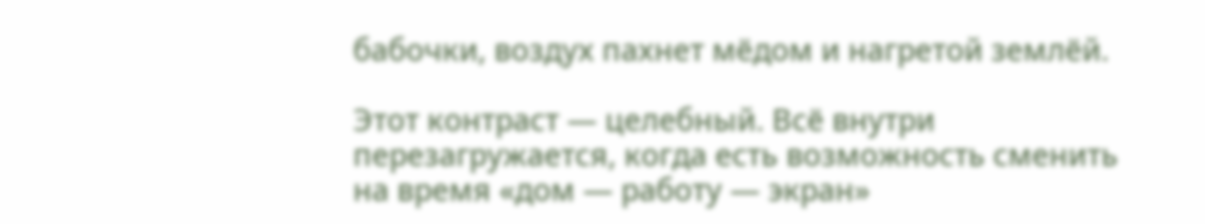бабочки, воздух пахнет мёдом и нагретой землёй.

Этот контраст — целебный. Всё внутри перезагружается, когда есть возможность сменить на время «дом — работу — экран»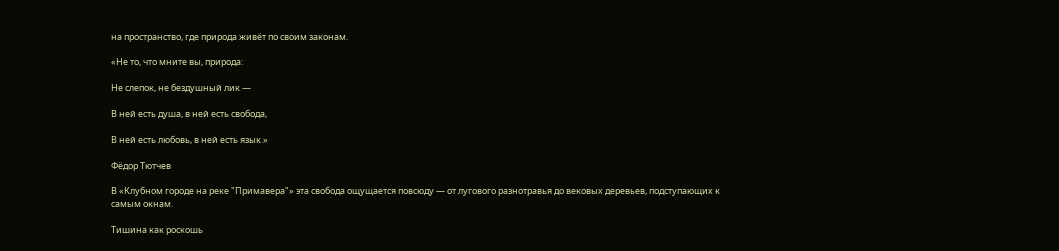на пространство, где природа живёт по своим законам.

«Не то, что мните вы, природа:

Не слепок, не бездушный лик —

В ней есть душа, в ней есть свобода,

В ней есть любовь, в ней есть язык.»

Фёдор Тютчев

В «Клубном городе на реке "Примавера"» эта свобода ощущается повсюду — от лугового разнотравья до вековых деревьев, подступающих к самым окнам.

Тишина как роскошь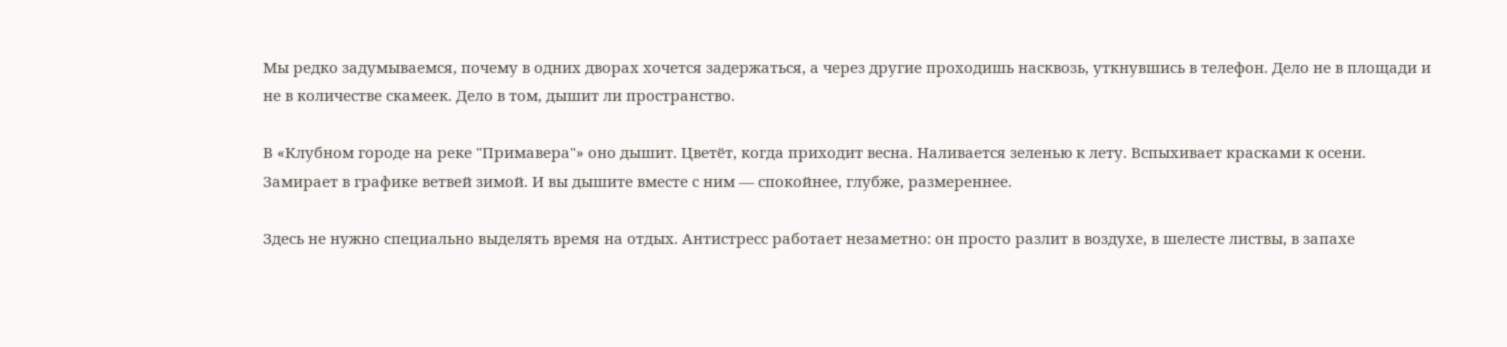Мы редко задумываемся, почему в одних дворах хочется задержаться, а через другие проходишь насквозь, уткнувшись в телефон. Дело не в площади и не в количестве скамеек. Дело в том, дышит ли пространство.

В «Клубном городе на реке "Примавера"» оно дышит. Цветёт, когда приходит весна. Наливается зеленью к лету. Вспыхивает красками к осени. Замирает в графике ветвей зимой. И вы дышите вместе с ним — спокойнее, глубже, размереннее.

Здесь не нужно специально выделять время на отдых. Антистресс работает незаметно: он просто разлит в воздухе, в шелесте листвы, в запахе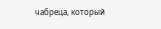чабреца, который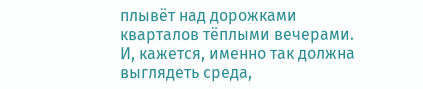плывёт над дорожками кварталов тёплыми вечерами. И, кажется, именно так должна выглядеть среда,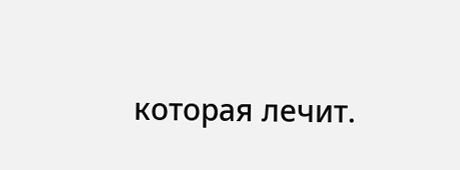которая лечит.